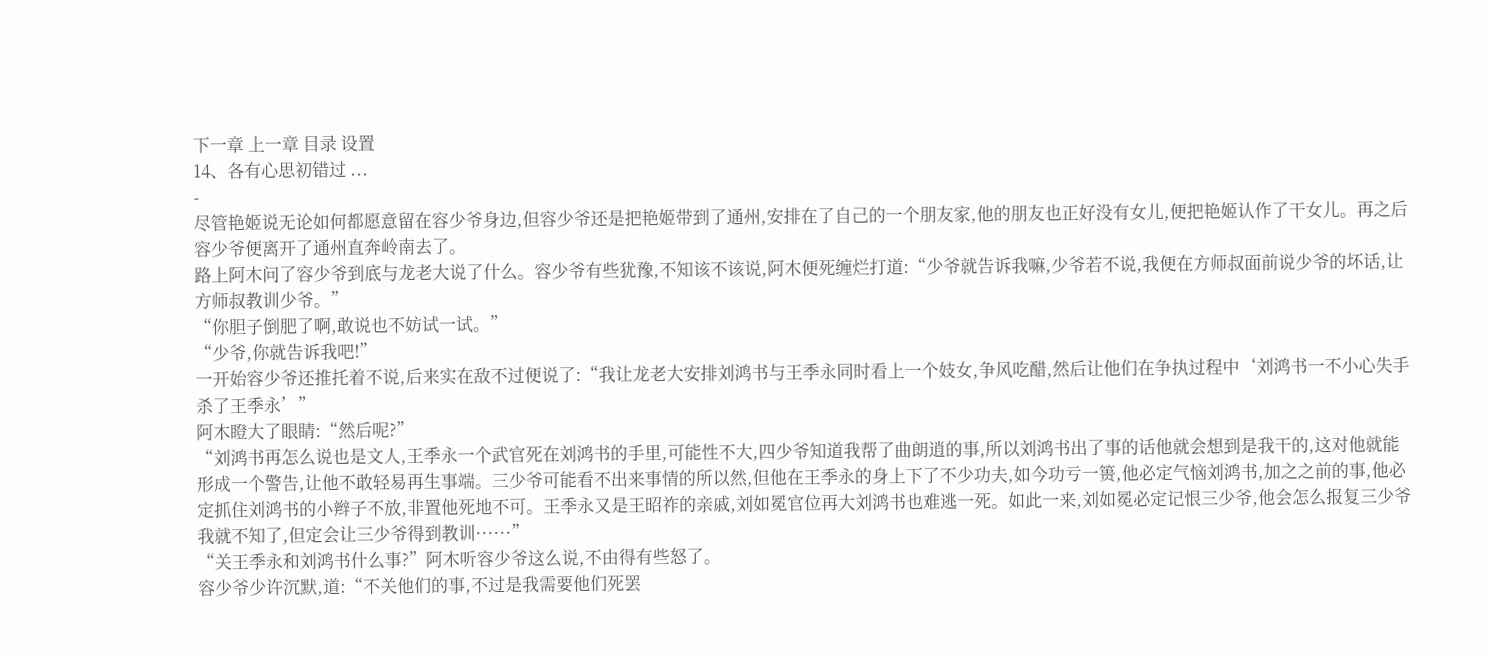下一章 上一章 目录 设置
14、各有心思初错过 ...
-
尽管艳姬说无论如何都愿意留在容少爷身边,但容少爷还是把艳姬带到了通州,安排在了自己的一个朋友家,他的朋友也正好没有女儿,便把艳姬认作了干女儿。再之后容少爷便离开了通州直奔岭南去了。
路上阿木问了容少爷到底与龙老大说了什么。容少爷有些犹豫,不知该不该说,阿木便死缠烂打道:“少爷就告诉我嘛,少爷若不说,我便在方师叔面前说少爷的坏话,让方师叔教训少爷。”
“你胆子倒肥了啊,敢说也不妨试一试。”
“少爷,你就告诉我吧!”
一开始容少爷还推托着不说,后来实在敌不过便说了:“我让龙老大安排刘鸿书与王季永同时看上一个妓女,争风吃醋,然后让他们在争执过程中‘刘鸿书一不小心失手杀了王季永’”
阿木瞪大了眼睛:“然后呢?”
“刘鸿书再怎么说也是文人,王季永一个武官死在刘鸿书的手里,可能性不大,四少爷知道我帮了曲朗逍的事,所以刘鸿书出了事的话他就会想到是我干的,这对他就能形成一个警告,让他不敢轻易再生事端。三少爷可能看不出来事情的所以然,但他在王季永的身上下了不少功夫,如今功亏一篑,他必定气恼刘鸿书,加之之前的事,他必定抓住刘鸿书的小辫子不放,非置他死地不可。王季永又是王昭祚的亲戚,刘如冕官位再大刘鸿书也难逃一死。如此一来,刘如冕必定记恨三少爷,他会怎么报复三少爷我就不知了,但定会让三少爷得到教训······”
“关王季永和刘鸿书什么事?”阿木听容少爷这么说,不由得有些怒了。
容少爷少许沉默,道:“不关他们的事,不过是我需要他们死罢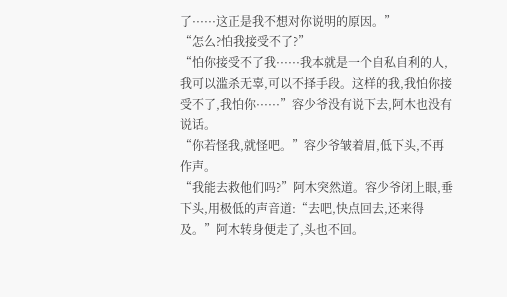了······这正是我不想对你说明的原因。”
“怎么?怕我接受不了?”
“怕你接受不了我······我本就是一个自私自利的人,我可以滥杀无辜,可以不择手段。这样的我,我怕你接受不了,我怕你······”容少爷没有说下去,阿木也没有说话。
“你若怪我,就怪吧。”容少爷皱着眉,低下头,不再作声。
“我能去救他们吗?”阿木突然道。容少爷闭上眼,垂下头,用极低的声音道:“去吧,快点回去,还来得及。”阿木转身便走了,头也不回。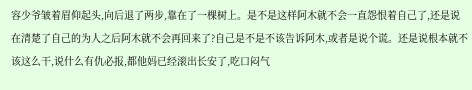容少爷皱着眉仰起头,向后退了两步,靠在了一棵树上。是不是这样阿木就不会一直怨恨着自己了,还是说在清楚了自己的为人之后阿木就不会再回来了?自己是不是不该告诉阿木,或者是说个谎。还是说根本就不该这么干,说什么有仇必报,都他妈已经滚出长安了,吃口闷气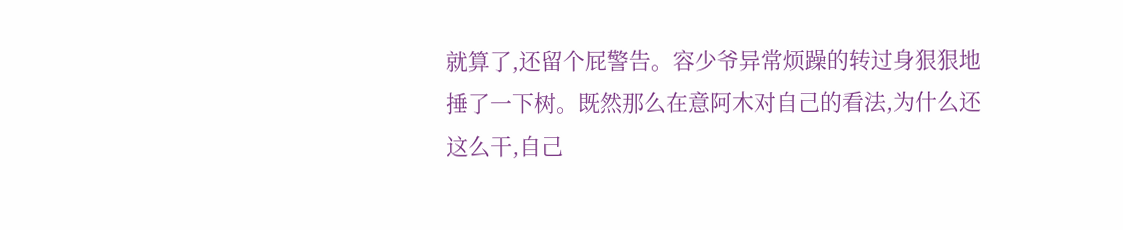就算了,还留个屁警告。容少爷异常烦躁的转过身狠狠地捶了一下树。既然那么在意阿木对自己的看法,为什么还这么干,自己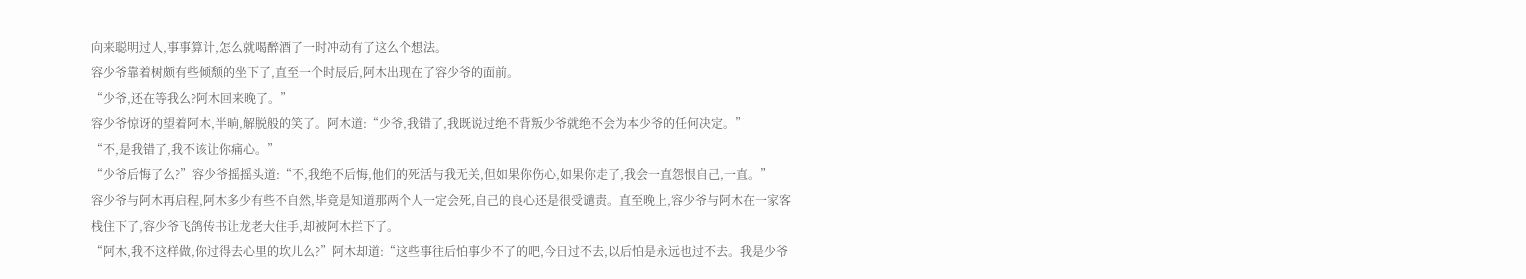向来聪明过人,事事算计,怎么就喝醉酒了一时冲动有了这么个想法。
容少爷靠着树颇有些倾颓的坐下了,直至一个时辰后,阿木出现在了容少爷的面前。
“少爷,还在等我么?阿木回来晚了。”
容少爷惊讶的望着阿木,半晌,解脱般的笑了。阿木道:“少爷,我错了,我既说过绝不背叛少爷就绝不会为本少爷的任何决定。”
“不,是我错了,我不该让你痛心。”
“少爷后悔了么?”容少爷摇摇头道:“不,我绝不后悔,他们的死活与我无关,但如果你伤心,如果你走了,我会一直怨恨自己,一直。”
容少爷与阿木再启程,阿木多少有些不自然,毕竟是知道那两个人一定会死,自己的良心还是很受谴责。直至晚上,容少爷与阿木在一家客栈住下了,容少爷飞鸽传书让龙老大住手,却被阿木拦下了。
“阿木,我不这样做,你过得去心里的坎儿么?”阿木却道:“这些事往后怕事少不了的吧,今日过不去,以后怕是永远也过不去。我是少爷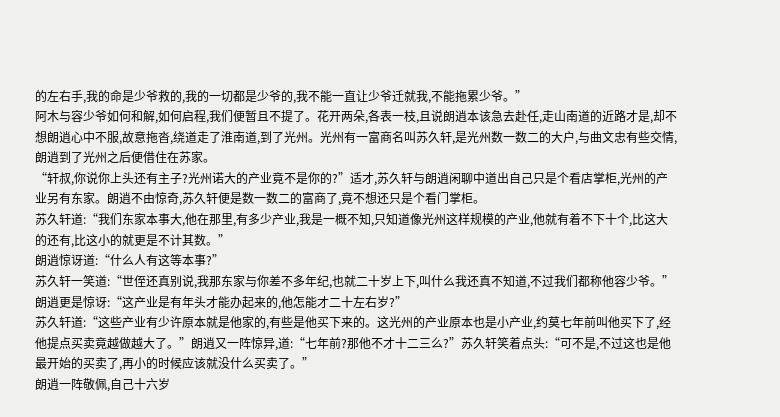的左右手,我的命是少爷救的,我的一切都是少爷的,我不能一直让少爷迁就我,不能拖累少爷。”
阿木与容少爷如何和解,如何启程,我们便暂且不提了。花开两朵,各表一枝,且说朗逍本该急去赴任,走山南道的近路才是,却不想朗逍心中不服,故意拖沓,绕道走了淮南道,到了光州。光州有一富商名叫苏久轩,是光州数一数二的大户,与曲文忠有些交情,朗逍到了光州之后便借住在苏家。
“轩叔,你说你上头还有主子?光州诺大的产业竟不是你的?”适才,苏久轩与朗逍闲聊中道出自己只是个看店掌柜,光州的产业另有东家。朗逍不由惊奇,苏久轩便是数一数二的富商了,竟不想还只是个看门掌柜。
苏久轩道:“我们东家本事大,他在那里,有多少产业,我是一概不知,只知道像光州这样规模的产业,他就有着不下十个,比这大的还有,比这小的就更是不计其数。”
朗逍惊讶道:“什么人有这等本事?”
苏久轩一笑道:“世侄还真别说,我那东家与你差不多年纪,也就二十岁上下,叫什么我还真不知道,不过我们都称他容少爷。”朗逍更是惊讶:“这产业是有年头才能办起来的,他怎能才二十左右岁?”
苏久轩道:“这些产业有少许原本就是他家的,有些是他买下来的。这光州的产业原本也是小产业,约莫七年前叫他买下了,经他提点买卖竟越做越大了。”朗逍又一阵惊异,道:“七年前?那他不才十二三么?”苏久轩笑着点头:“可不是,不过这也是他最开始的买卖了,再小的时候应该就没什么买卖了。”
朗逍一阵敬佩,自己十六岁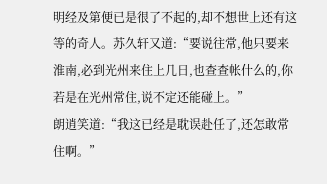明经及第便已是很了不起的,却不想世上还有这等的奇人。苏久轩又道:“要说往常,他只要来淮南,必到光州来住上几日,也查查帐什么的,你若是在光州常住,说不定还能碰上。”
朗逍笑道:“我这已经是耽误赴任了,还怎敢常住啊。”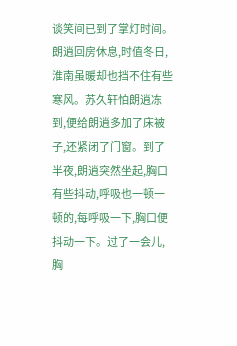谈笑间已到了掌灯时间。朗逍回房休息,时值冬日,淮南虽暖却也挡不住有些寒风。苏久轩怕朗逍冻到,便给朗逍多加了床被子,还紧闭了门窗。到了半夜,朗逍突然坐起,胸口有些抖动,呼吸也一顿一顿的,每呼吸一下,胸口便抖动一下。过了一会儿,胸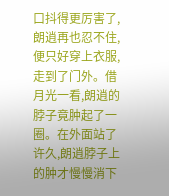口抖得更厉害了,朗逍再也忍不住,便只好穿上衣服,走到了门外。借月光一看,朗逍的脖子竟肿起了一圈。在外面站了许久,朗逍脖子上的肿才慢慢消下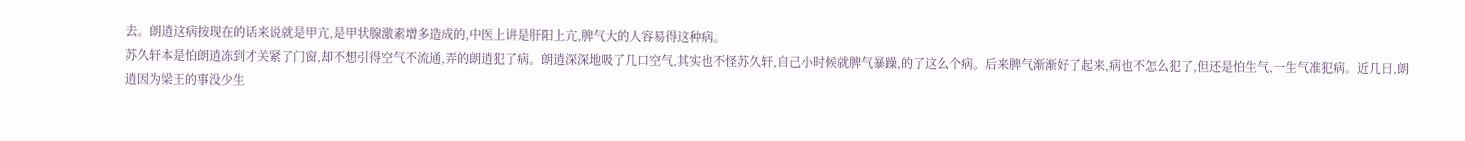去。朗逍这病按现在的话来说就是甲亢,是甲状腺激素增多造成的,中医上讲是肝阳上亢,脾气大的人容易得这种病。
苏久轩本是怕朗逍冻到才关紧了门窗,却不想引得空气不流通,弄的朗逍犯了病。朗逍深深地吸了几口空气,其实也不怪苏久轩,自己小时候就脾气暴躁,的了这么个病。后来脾气渐渐好了起来,病也不怎么犯了,但还是怕生气,一生气准犯病。近几日,朗逍因为梁王的事没少生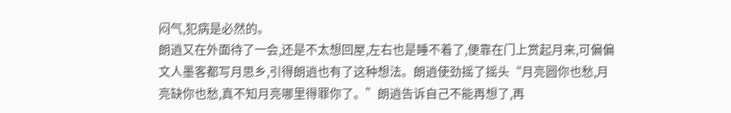闷气,犯病是必然的。
朗逍又在外面待了一会,还是不太想回屋,左右也是睡不着了,便靠在门上赏起月来,可偏偏文人墨客都写月思乡,引得朗逍也有了这种想法。朗逍使劲摇了摇头“月亮圆你也愁,月亮缺你也愁,真不知月亮哪里得罪你了。”朗逍告诉自己不能再想了,再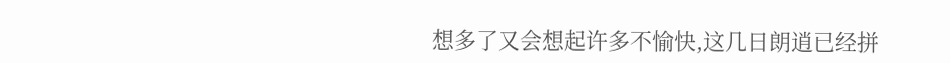想多了又会想起许多不愉快,这几日朗逍已经拼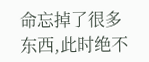命忘掉了很多东西,此时绝不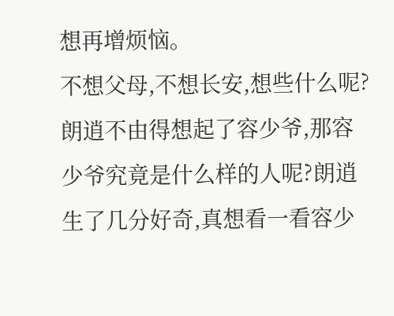想再增烦恼。
不想父母,不想长安,想些什么呢?朗逍不由得想起了容少爷,那容少爷究竟是什么样的人呢?朗逍生了几分好奇,真想看一看容少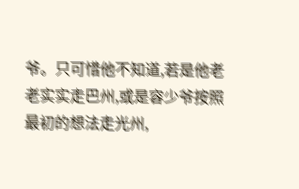爷。只可惜他不知道,若是他老老实实走巴州,或是容少爷按照最初的想法走光州,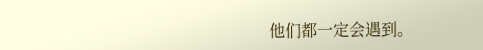他们都一定会遇到。